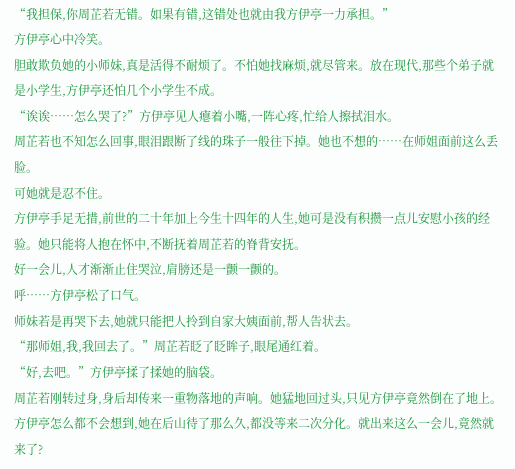“我担保,你周芷若无错。如果有错,这错处也就由我方伊亭一力承担。”
方伊亭心中冷笑。
胆敢欺负她的小师妹,真是活得不耐烦了。不怕她找麻烦,就尽管来。放在现代,那些个弟子就是小学生,方伊亭还怕几个小学生不成。
“诶诶……怎么哭了?”方伊亭见人瘪着小嘴,一阵心疼,忙给人擦拭泪水。
周芷若也不知怎么回事,眼泪跟断了线的珠子一般往下掉。她也不想的……在师姐面前这么丢脸。
可她就是忍不住。
方伊亭手足无措,前世的二十年加上今生十四年的人生,她可是没有积攒一点儿安慰小孩的经验。她只能将人抱在怀中,不断抚着周芷若的脊背安抚。
好一会儿,人才渐渐止住哭泣,肩膀还是一颤一颤的。
呼……方伊亭松了口气。
师妹若是再哭下去,她就只能把人拎到自家大姨面前,帮人告状去。
“那师姐,我,我回去了。”周芷若眨了眨眸子,眼尾通红着。
“好,去吧。”方伊亭揉了揉她的脑袋。
周芷若刚转过身,身后却传来一重物落地的声响。她猛地回过头,只见方伊亭竟然倒在了地上。
方伊亭怎么都不会想到,她在后山待了那么久,都没等来二次分化。就出来这么一会儿,竟然就来了?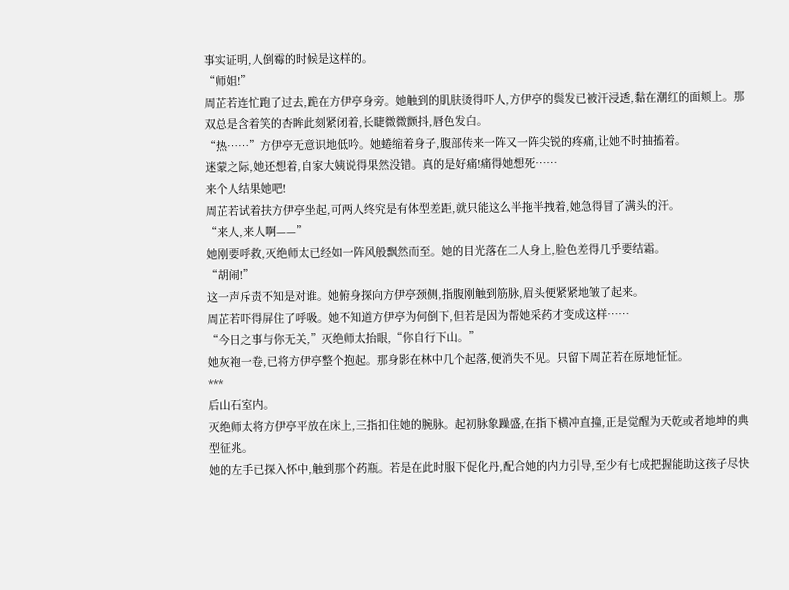事实证明,人倒霉的时候是这样的。
“师姐!”
周芷若连忙跑了过去,跪在方伊亭身旁。她触到的肌肤烫得吓人,方伊亭的鬓发已被汗浸透,黏在潮红的面颊上。那双总是含着笑的杏眸此刻紧闭着,长睫微微颤抖,唇色发白。
“热……”方伊亭无意识地低吟。她蜷缩着身子,腹部传来一阵又一阵尖锐的疼痛,让她不时抽搐着。
迷蒙之际,她还想着,自家大姨说得果然没错。真的是好痛!痛得她想死……
来个人结果她吧!
周芷若试着扶方伊亭坐起,可两人终究是有体型差距,就只能这么半拖半拽着,她急得冒了满头的汗。
“来人,来人啊——”
她刚要呼救,灭绝师太已经如一阵风般飘然而至。她的目光落在二人身上,脸色差得几乎要结霜。
“胡闹!”
这一声斥责不知是对谁。她俯身探向方伊亭颈侧,指腹刚触到筋脉,眉头便紧紧地皱了起来。
周芷若吓得屏住了呼吸。她不知道方伊亭为何倒下,但若是因为帮她采药才变成这样……
“今日之事与你无关,”灭绝师太抬眼,“你自行下山。”
她灰袍一卷,已将方伊亭整个抱起。那身影在林中几个起落,便消失不见。只留下周芷若在原地怔怔。
***
后山石室内。
灭绝师太将方伊亭平放在床上,三指扣住她的腕脉。起初脉象躁盛,在指下横冲直撞,正是觉醒为天乾或者地坤的典型征兆。
她的左手已探入怀中,触到那个药瓶。若是在此时服下促化丹,配合她的内力引导,至少有七成把握能助这孩子尽快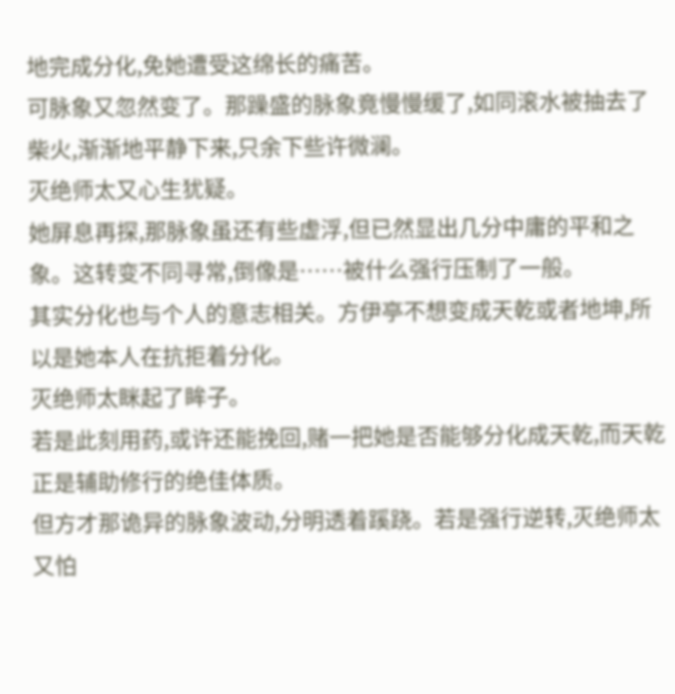地完成分化,免她遭受这绵长的痛苦。
可脉象又忽然变了。那躁盛的脉象竟慢慢缓了,如同滚水被抽去了柴火,渐渐地平静下来,只余下些许微澜。
灭绝师太又心生犹疑。
她屏息再探,那脉象虽还有些虚浮,但已然显出几分中庸的平和之象。这转变不同寻常,倒像是……被什么强行压制了一般。
其实分化也与个人的意志相关。方伊亭不想变成天乾或者地坤,所以是她本人在抗拒着分化。
灭绝师太眯起了眸子。
若是此刻用药,或许还能挽回,赌一把她是否能够分化成天乾,而天乾正是辅助修行的绝佳体质。
但方才那诡异的脉象波动,分明透着蹊跷。若是强行逆转,灭绝师太又怕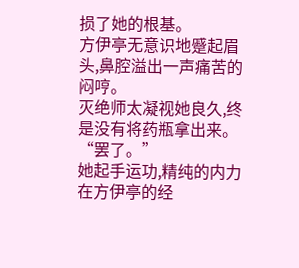损了她的根基。
方伊亭无意识地蹙起眉头,鼻腔溢出一声痛苦的闷哼。
灭绝师太凝视她良久,终是没有将药瓶拿出来。
“罢了。”
她起手运功,精纯的内力在方伊亭的经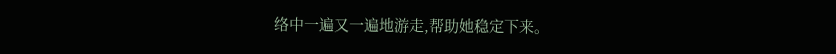络中一遍又一遍地游走,帮助她稳定下来。